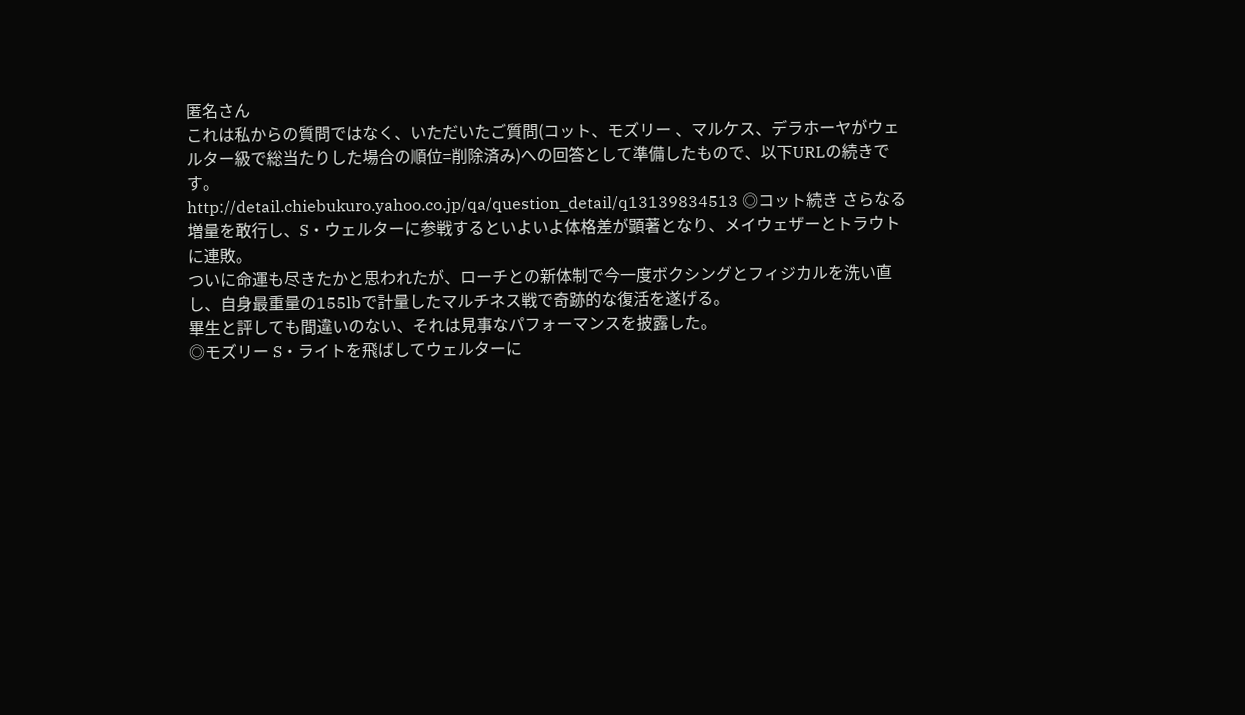匿名さん
これは私からの質問ではなく、いただいたご質問(コット、モズリー 、マルケス、デラホーヤがウェルター級で総当たりした場合の順位=削除済み)への回答として準備したもので、以下URLの続きです。
http://detail.chiebukuro.yahoo.co.jp/qa/question_detail/q13139834513 ◎コット続き さらなる増量を敢行し、S・ウェルターに参戦するといよいよ体格差が顕著となり、メイウェザーとトラウトに連敗。
ついに命運も尽きたかと思われたが、ローチとの新体制で今一度ボクシングとフィジカルを洗い直し、自身最重量の155lbで計量したマルチネス戦で奇跡的な復活を遂げる。
畢生と評しても間違いのない、それは見事なパフォーマンスを披露した。
◎モズリー S・ライトを飛ばしてウェルターに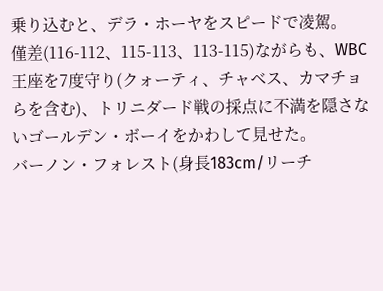乗り込むと、デラ・ホーヤをスピードで凌駕。
僅差(116-112、115-113、113-115)ながらも、WBC王座を7度守り(クォーティ、チャベス、カマチョらを含む)、トリニダード戦の採点に不満を隠さないゴールデン・ボーイをかわして見せた。
バーノン・フォレスト(身長183cm/リーチ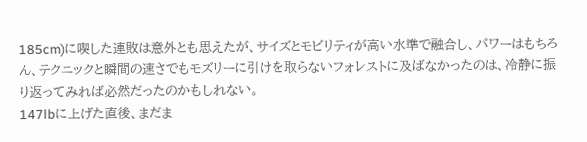185cm)に喫した連敗は意外とも思えたが、サイズとモビリティが高い水準で融合し、パワーはもちろん、テクニックと瞬間の速さでもモズリーに引けを取らないフォレストに及ばなかったのは、冷静に振り返ってみれば必然だったのかもしれない。
147lbに上げた直後、まだま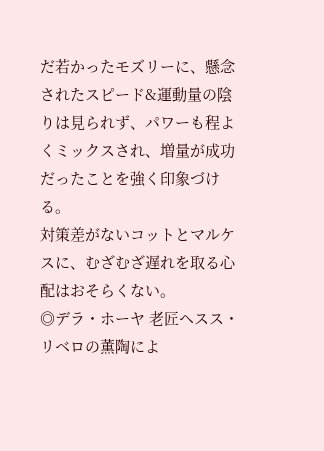だ若かったモズリーに、懸念されたスピード&運動量の陰りは見られず、パワーも程よくミックスされ、増量が成功だったことを強く印象づける。
対策差がないコットとマルケスに、むざむざ遅れを取る心配はおそらくない。
◎デラ・ホーヤ 老匠ヘスス・リベロの薫陶によ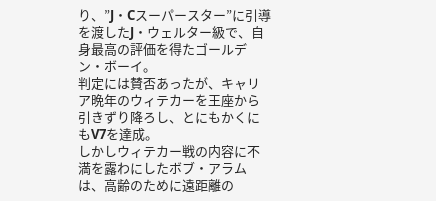り、”J・Cスーパースター”に引導を渡したJ・ウェルター級で、自身最高の評価を得たゴールデン・ボーイ。
判定には賛否あったが、キャリア晩年のウィテカーを王座から引きずり降ろし、とにもかくにもV7を達成。
しかしウィテカー戦の内容に不満を露わにしたボブ・アラムは、高齢のために遠距離の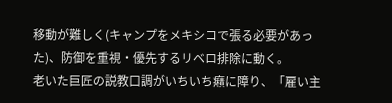移動が難しく(キャンプをメキシコで張る必要があった)、防御を重視・優先するリベロ排除に動く。
老いた巨匠の説教口調がいちいち癪に障り、「雇い主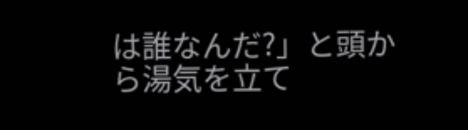は誰なんだ?」と頭から湯気を立て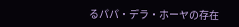るパパ・デラ・ホーヤの存在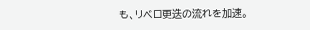も、リベロ更迭の流れを加速。